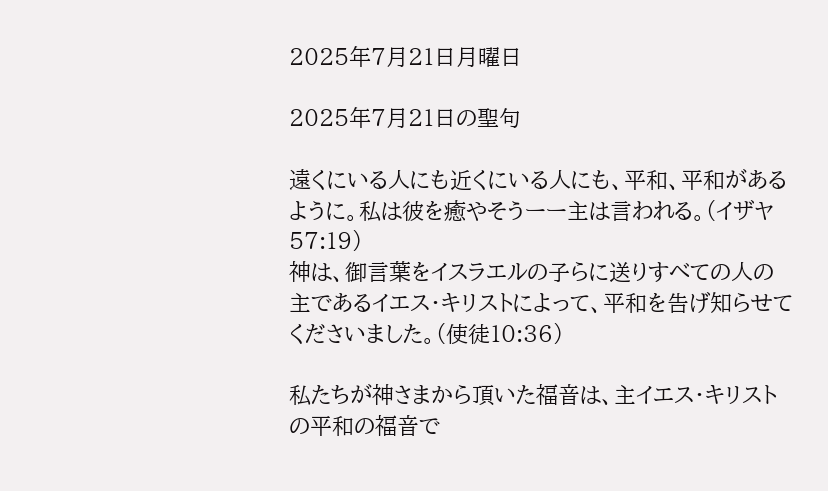2025年7月21日月曜日

2025年7月21日の聖句

遠くにいる人にも近くにいる人にも、平和、平和があるように。私は彼を癒やそうーー主は言われる。(イザヤ57:19)
神は、御言葉をイスラエルの子らに送りすべての人の主であるイエス・キリストによって、平和を告げ知らせてくださいました。(使徒10:36)

私たちが神さまから頂いた福音は、主イエス・キリストの平和の福音で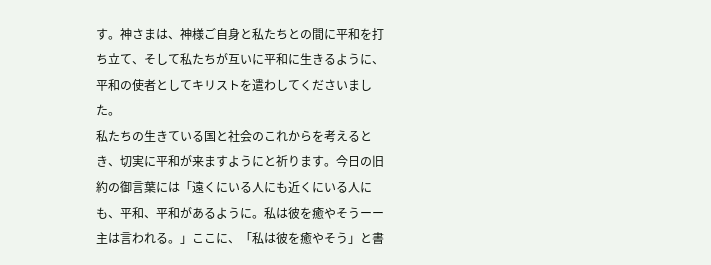す。神さまは、神様ご自身と私たちとの間に平和を打ち立て、そして私たちが互いに平和に生きるように、平和の使者としてキリストを遣わしてくださいました。
私たちの生きている国と社会のこれからを考えるとき、切実に平和が来ますようにと祈ります。今日の旧約の御言葉には「遠くにいる人にも近くにいる人にも、平和、平和があるように。私は彼を癒やそうーー主は言われる。」ここに、「私は彼を癒やそう」と書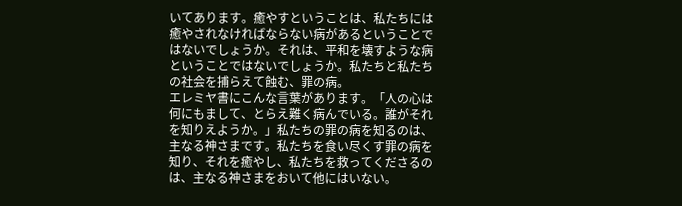いてあります。癒やすということは、私たちには癒やされなければならない病があるということではないでしょうか。それは、平和を壊すような病ということではないでしょうか。私たちと私たちの社会を捕らえて蝕む、罪の病。
エレミヤ書にこんな言葉があります。「人の心は何にもまして、とらえ難く病んでいる。誰がそれを知りえようか。」私たちの罪の病を知るのは、主なる神さまです。私たちを食い尽くす罪の病を知り、それを癒やし、私たちを救ってくださるのは、主なる神さまをおいて他にはいない。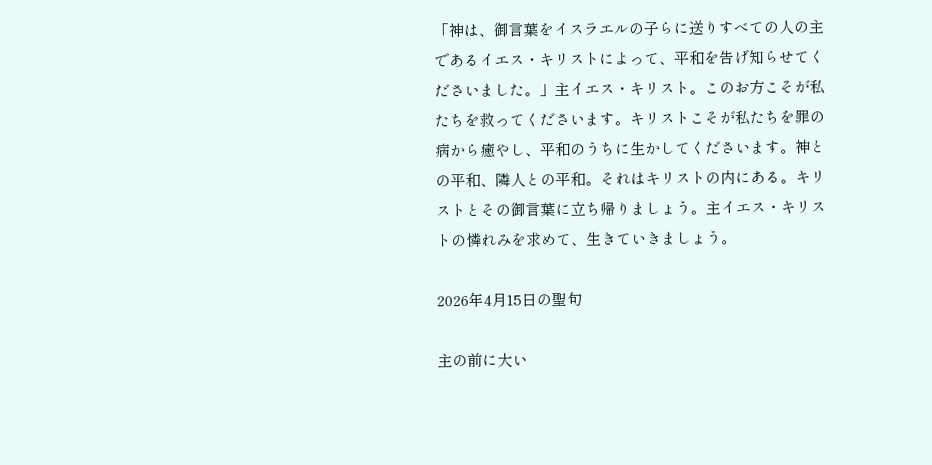「神は、御言葉をイスラエルの子らに送りすべての人の主であるイエス・キリストによって、平和を告げ知らせてくださいました。」主イエス・キリスト。このお方こそが私たちを救ってくださいます。キリストこそが私たちを罪の病から癒やし、平和のうちに生かしてくださいます。神との平和、隣人との平和。それはキリストの内にある。キリストとその御言葉に立ち帰りましょう。主イエス・キリストの憐れみを求めて、生きていきましょう。

2026年4月15日の聖句

主の前に大い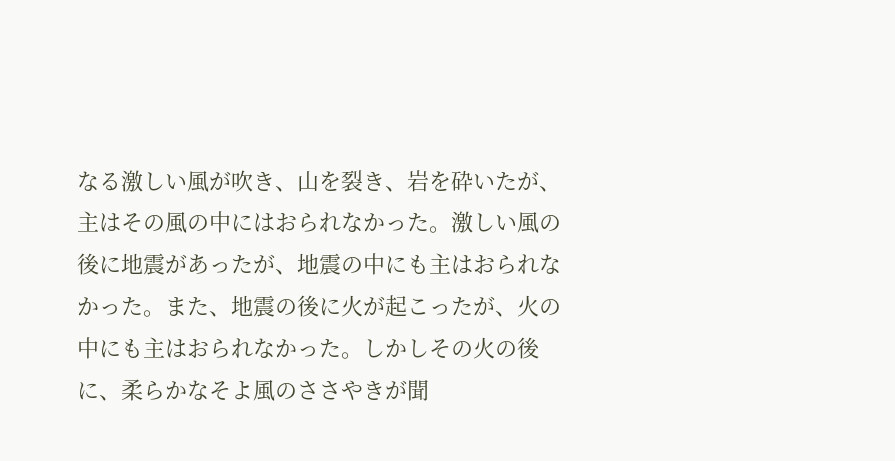なる激しい風が吹き、山を裂き、岩を砕いたが、主はその風の中にはおられなかった。激しい風の後に地震があったが、地震の中にも主はおられなかった。また、地震の後に火が起こったが、火の中にも主はおられなかった。しかしその火の後に、柔らかなそよ風のささやきが聞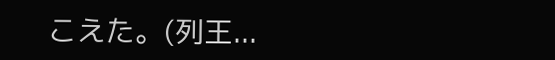こえた。(列王...